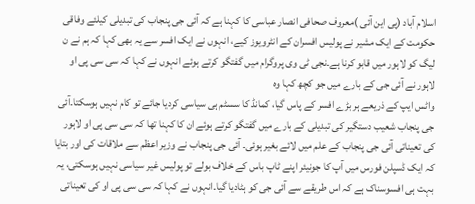اسلام آباد (پی این آئی )معروف صحافی انصار عباسی کا کہنا ہے کہ آئی جی پنجاب کی تبدیلی کیلئے وفاقی حکومت کے ایک مشیر نے پولیس افسران کے انٹرویوز کیے، انہوں نے ایک افسر سے یہ بھی کہا کہ ہم نے ن لیگ کو لاہور میں قابو کرنا ہے۔نجی ٹی وی پروگرام میں گفتگو کرتے ہوئے انہوں نے کہا کہ سی سی پی او لاہور نے آئی جی کے بارے میں جو کچھ کہا وہ
واٹس ایپ کے ذریعے ہر بڑے افسر کے پاس گیا، کمانڈ کا سسٹم ہی سیاسی کردیا جائے تو کام نہیں ہوسکتا۔آئی جی پنجاب شعیب دستگیر کی تبدیلی کے بارے میں گفتگو کرتے ہوئے ان کا کہنا تھا کہ سی سی پی او لاہور کی تعیناتی آئی جی پنجاب کے علم میں لائے بغیر ہوئی۔ آئی جی پنجاب نے وزیر اعظم سے ملاقات کی اور بتایا کہ ایک ڈسپلن فورس میں آپ کا جونیئر اپنے ٹاپ باس کے خلاف بولے تو پولیس غیر سیاسی نہیں ہوسکتی، یہ بہت ہی افسوسناک ہے کہ اس طریقے سے آئی جی کو ہٹادیا گیا۔انہوں نے کہا کہ سی سی پی او کی تعیناتی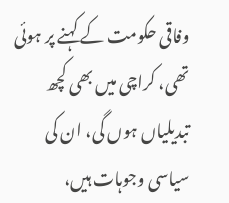وفاقی حکومت کے کہنے پر ہوئی تھی، کراچی میں بھی کچھ تبدیلیاں ہوں گی، ان کی سیاسی وجوہات ہیں،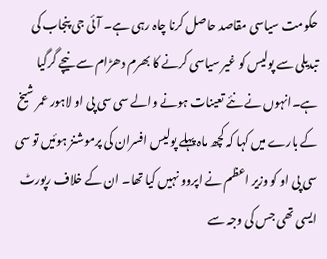حکومت سیاسی مقاصد حاصل کرنا چاہ رہی ہے۔ آئی جی پنجاب کی تبدیلی سے پولیس کو غیر سیاسی کرنے کا بھرم دھڑام سے نیچے گرگیا ہے۔انہوں نے نئے تعینات ہونے والے سی سی پی او لاہور عمر شیخ کے بارے میں کہا کہ کچھ ماہ پہلے پولیس افسران کی پرموشنز ہوئیں تو سی سی پی او کو وزیر اعظم نے اپروو نہیں کیا تھا۔ ان کے خلاف رپورٹ ایسی تھی جس کی وجہ سے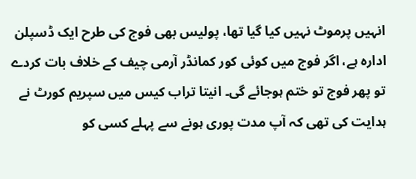انہیں پرموٹ نہیں کیا گیا تھا، پولیس بھی فوج کی طرح ایک ڈسپلن ادارہ ہے، اگر فوج میں کوئی کور کمانڈر آرمی چیف کے خلاف بات کردے تو پھر فوج تو ختم ہوجائے گی۔ انیتا تراب کیس میں سپریم کورٹ نے ہدایت کی تھی کہ آپ مدت پوری ہونے سے پہلے کسی کو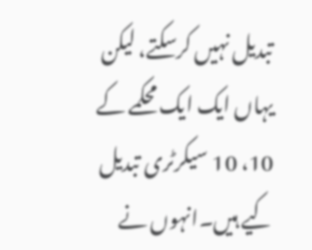تبدیل نہیں کرسکتے، لیکن یہاں ایک ایک محکمے کے 10، 10 سیکرٹری تبدیل کیے ہیں۔انہوں نے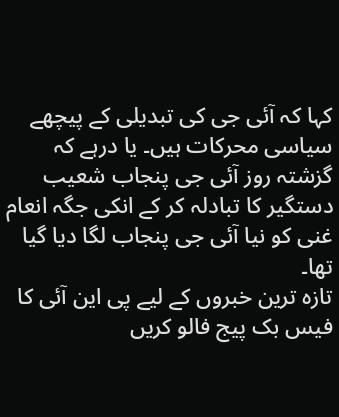کہا کہ آئی جی کی تبدیلی کے پیچھے سیاسی محرکات ہیں۔ یا درہے کہ گزشتہ روز آئی جی پنجاب شعیب دستگیر کا تبادلہ کر کے انکی جگہ انعام غنی کو نیا آئی جی پنجاب لگا دیا گیا تھا۔
تازہ ترین خبروں کے لیے پی این آئی کا فیس بک پیج فالو کریں